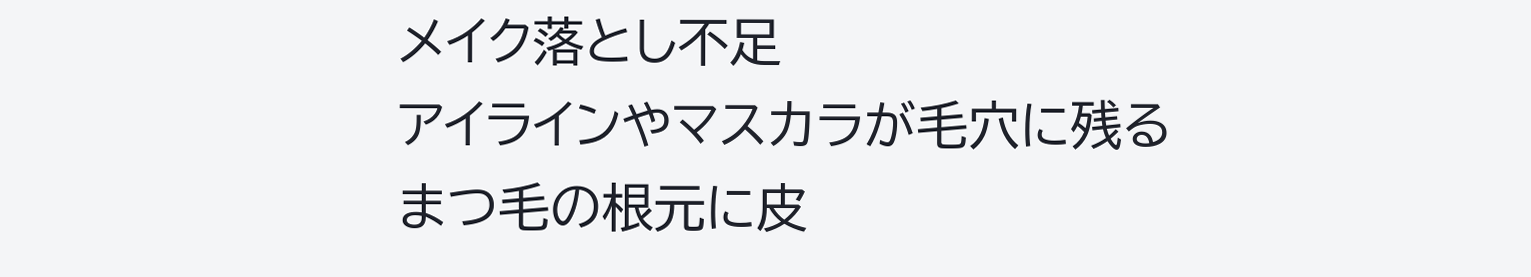メイク落とし不足
アイラインやマスカラが毛穴に残る
まつ毛の根元に皮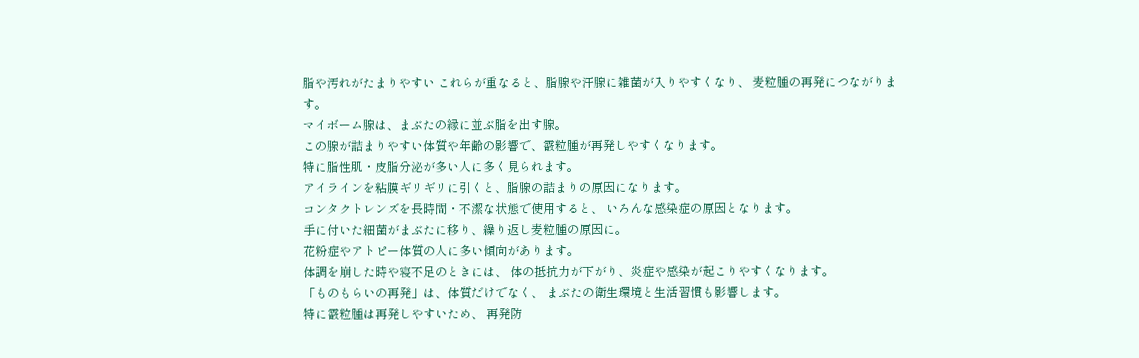脂や汚れがたまりやすい これらが重なると、脂腺や汗腺に雑菌が入りやすくなり、 麦粒腫の再発につながります。
マイボーム腺は、まぶたの縁に並ぶ脂を出す腺。
この腺が詰まりやすい体質や年齢の影響で、霰粒腫が再発しやすくなります。
特に脂性肌・皮脂分泌が多い人に多く見られます。
アイラインを粘膜ギリギリに引くと、脂腺の詰まりの原因になります。
コンタクトレンズを長時間・不潔な状態で使用すると、 いろんな感染症の原因となります。
手に付いた細菌がまぶたに移り、繰り返し麦粒腫の原因に。
花粉症やアトピー体質の人に多い傾向があります。
体調を崩した時や寝不足のときには、 体の抵抗力が下がり、炎症や感染が起こりやすくなります。
「ものもらいの再発」は、体質だけでなく、 まぶたの衛生環境と生活習慣も影響します。
特に霰粒腫は再発しやすいため、 再発防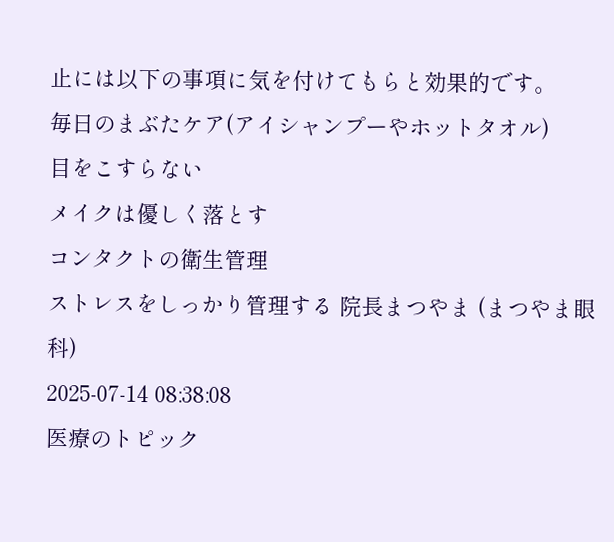止には以下の事項に気を付けてもらと効果的です。
毎日のまぶたケア(アイシャンプーやホットタオル)
目をこすらない
メイクは優しく落とす
コンタクトの衛生管理
ストレスをしっかり管理する 院長まつやま (まつやま眼科)
2025-07-14 08:38:08
医療のトピック